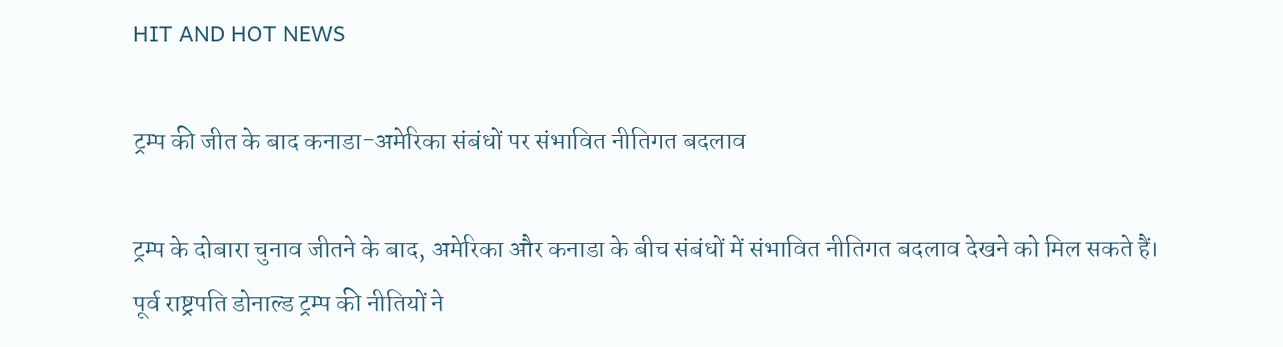HIT AND HOT NEWS

ट्रम्प की जीत के बाद कनाडा-अमेरिका संबंधों पर संभावित नीतिगत बदलाव

ट्रम्प के दोबारा चुनाव जीतने के बाद, अमेरिका और कनाडा के बीच संबंधों में संभावित नीतिगत बदलाव देखने को मिल सकते हैं। पूर्व राष्ट्रपति डोनाल्ड ट्रम्प की नीतियों ने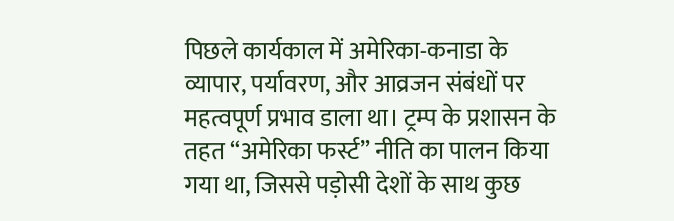पिछले कार्यकाल में अमेरिका-कनाडा के व्यापार, पर्यावरण, और आव्रजन संबंधों पर महत्वपूर्ण प्रभाव डाला था। ट्रम्प के प्रशासन के तहत “अमेरिका फर्स्ट” नीति का पालन किया गया था, जिससे पड़ोसी देशों के साथ कुछ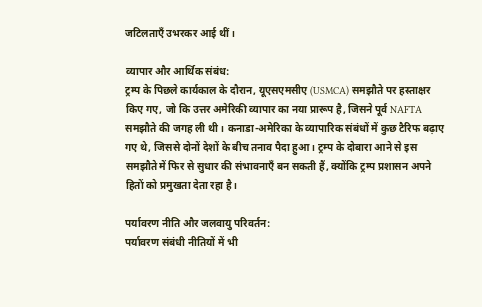जटिलताएँ उभरकर आई थीं।

व्यापार और आर्थिक संबंध:
ट्रम्प के पिछले कार्यकाल के दौरान, यूएसएमसीए (USMCA) समझौते पर हस्ताक्षर किए गए, जो कि उत्तर अमेरिकी व्यापार का नया प्रारूप है, जिसने पूर्व NAFTA समझौते की जगह ली थी। कनाडा-अमेरिका के व्यापारिक संबंधों में कुछ टैरिफ बढ़ाए गए थे, जिससे दोनों देशों के बीच तनाव पैदा हुआ। ट्रम्प के दोबारा आने से इस समझौते में फिर से सुधार की संभावनाएँ बन सकती हैं, क्योंकि ट्रम्प प्रशासन अपने हितों को प्रमुखता देता रहा है।

पर्यावरण नीति और जलवायु परिवर्तन:
पर्यावरण संबंधी नीतियों में भी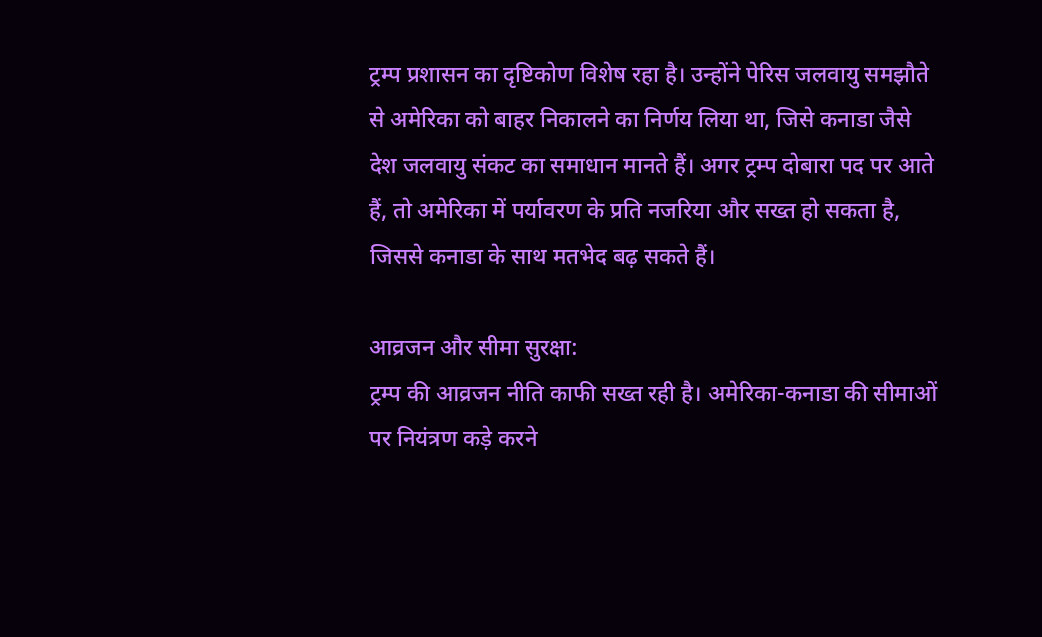ट्रम्प प्रशासन का दृष्टिकोण विशेष रहा है। उन्होंने पेरिस जलवायु समझौते से अमेरिका को बाहर निकालने का निर्णय लिया था, जिसे कनाडा जैसे देश जलवायु संकट का समाधान मानते हैं। अगर ट्रम्प दोबारा पद पर आते हैं, तो अमेरिका में पर्यावरण के प्रति नजरिया और सख्त हो सकता है, जिससे कनाडा के साथ मतभेद बढ़ सकते हैं।

आव्रजन और सीमा सुरक्षा:
ट्रम्प की आव्रजन नीति काफी सख्त रही है। अमेरिका-कनाडा की सीमाओं पर नियंत्रण कड़े करने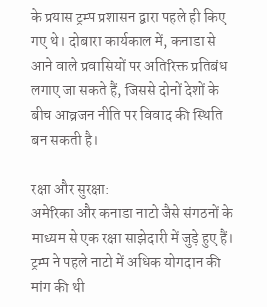के प्रयास ट्रम्प प्रशासन द्वारा पहले ही किए गए थे। दोबारा कार्यकाल में, कनाडा से आने वाले प्रवासियों पर अतिरिक्त प्रतिबंध लगाए जा सकते हैं, जिससे दोनों देशों के बीच आव्रजन नीति पर विवाद की स्थिति बन सकती है।

रक्षा और सुरक्षा:
अमेरिका और कनाडा नाटो जैसे संगठनों के माध्यम से एक रक्षा साझेदारी में जुड़े हुए हैं। ट्रम्प ने पहले नाटो में अधिक योगदान की मांग की थी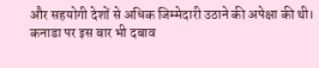और सहयोगी देशों से अधिक जिम्मेदारी उठाने की अपेक्षा की थी। कनाडा पर इस बार भी दबाव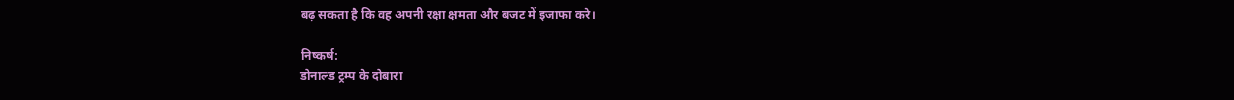बढ़ सकता है कि वह अपनी रक्षा क्षमता और बजट में इजाफा करे।

निष्कर्ष:
डोनाल्ड ट्रम्प के दोबारा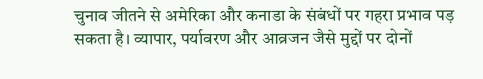चुनाव जीतने से अमेरिका और कनाडा के संबंधों पर गहरा प्रभाव पड़ सकता है। व्यापार, पर्यावरण और आव्रजन जैसे मुद्दों पर दोनों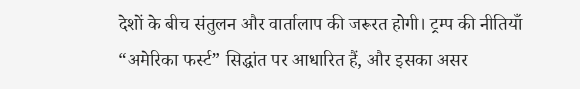देशों के बीच संतुलन और वार्तालाप की जरूरत होगी। ट्रम्प की नीतियाँ “अमेरिका फर्स्ट” सिद्धांत पर आधारित हैं, और इसका असर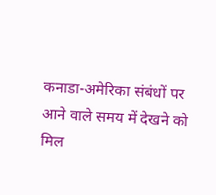कनाडा-अमेरिका संबंधों पर आने वाले समय में देखने को मिल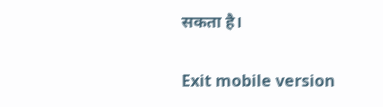सकता है।

Exit mobile version